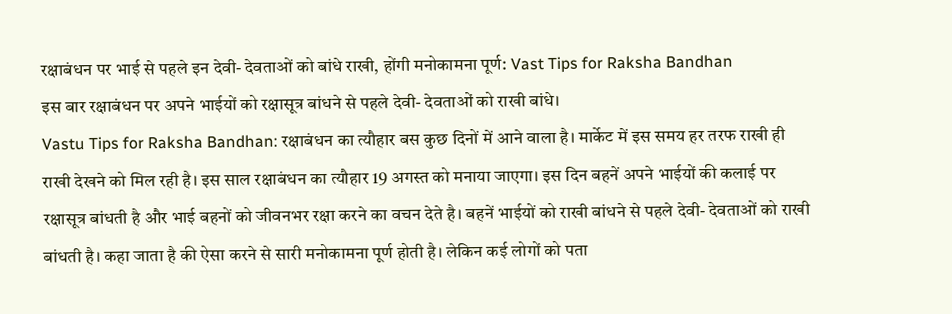रक्षाबंधन पर भाई से पहले इन देवी- देवताओं को बांधे राखी, होंगी मनोकामना पूर्ण: Vast Tips for Raksha Bandhan
इस बार रक्षाबंधन पर अपने भाईयों को रक्षासूत्र बांधने से पहले देवी- देवताओं को राखी बांधे।
Vastu Tips for Raksha Bandhan: रक्षाबंधन का त्यौहार बस कुछ दिनों में आने वाला है। मार्केट में इस समय हर तरफ राखी ही राखी देखने को मिल रही है। इस साल रक्षाबंधन का त्यौहार 19 अगस्त को मनाया जाएगा। इस दिन बहनें अपने भाईयों की कलाई पर रक्षासूत्र बांधती है और भाई बहनों को जीवनभर रक्षा करने का वचन देते है। बहनें भाईयों को राखी बांधने से पहले देवी- देवताओं को राखी बांधती है। कहा जाता है की ऐसा करने से सारी मनोकामना पूर्ण होती है। लेकिन कई लोगों को पता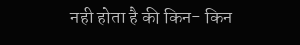नही होता है की किन- किन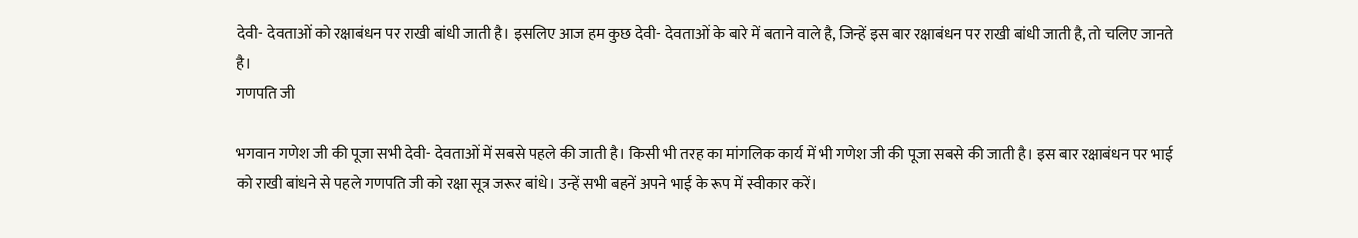देवी- देवताओं को रक्षाबंधन पर राखी बांधी जाती है। इसलिए आज हम कुछ देवी- देवताओं के बारे में बताने वाले है, जिन्हें इस बार रक्षाबंधन पर राखी बांधी जाती है, तो चलिए जानते है।
गणपति जी

भगवान गणेश जी की पूजा सभी देवी- देवताओं में सबसे पहले की जाती है। किसी भी तरह का मांगलिक कार्य में भी गणेश जी की पूजा सबसे की जाती है। इस बार रक्षाबंधन पर भाई को राखी बांधने से पहले गणपति जी को रक्षा सूत्र जरूर बांधे। उन्हें सभी बहनें अपने भाई के रूप में स्वीकार करें।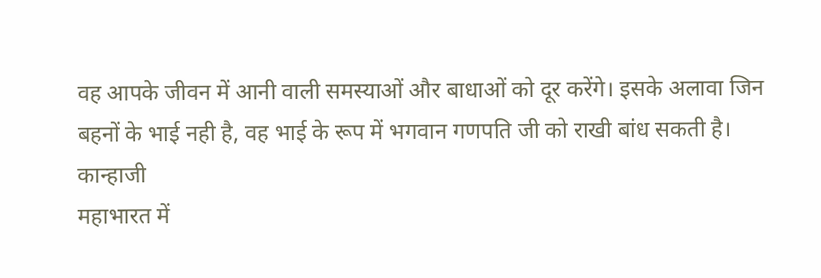वह आपके जीवन में आनी वाली समस्याओं और बाधाओं को दूर करेंगे। इसके अलावा जिन बहनों के भाई नही है, वह भाई के रूप में भगवान गणपति जी को राखी बांध सकती है।
कान्हाजी
महाभारत में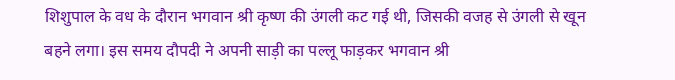शिशुपाल के वध के दौरान भगवान श्री कृष्ण की उंगली कट गई थी, जिसकी वजह से उंगली से खून बहने लगा। इस समय दौपदी ने अपनी साड़ी का पल्लू फाड़कर भगवान श्री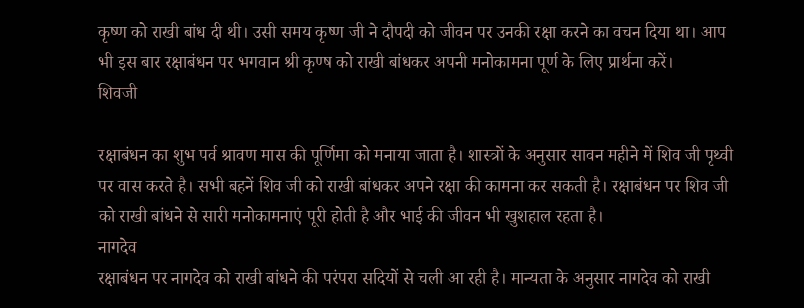कृष्ण को राखी बांध दी थी। उसी समय कृष्ण जी ने दौपदी को जीवन पर उनकी रक्षा करने का वचन दिया था। आप भी इस बार रक्षाबंधन पर भगवान श्री कृण्ष को राखी बांधकर अपनी मनोकामना पूर्ण के लिए प्रार्थना करें।
शिवजी

रक्षाबंधन का शुभ पर्व श्रावण मास की पूर्णिमा को मनाया जाता है। शास्त्रों के अनुसार सावन महीने में शिव जी पृथ्वी पर वास करते है। सभी बहनें शिव जी को राखी बांधकर अपने रक्षा की कामना कर सकती है। रक्षाबंधन पर शिव जी को राखी बांधने से सारी मनोकामनाएं पूरी होती है और भाई की जीवन भी खुशहाल रहता है।
नागदेव
रक्षाबंधन पर नागदेव को राखी बांधने की परंपरा सदियों से चली आ रही है। मान्यता के अनुसार नागदेव को राखी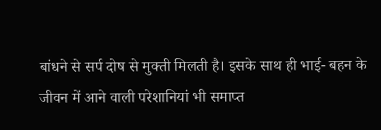बांधने से सर्प दोष से मुक्ती मिलती है। इसके साथ ही भाई- बहन के जीवन में आने वाली परेशानियां भी समाप्त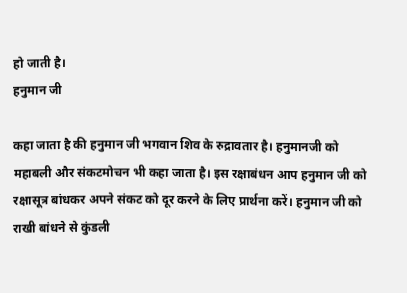हो जाती है।
हनुमान जी

कहा जाता है की हनुमान जी भगवान शिव के रुद्रावतार है। हनुमानजी को महाबली और संकटमोचन भी कहा जाता है। इस रक्षाबंधन आप हनुमान जी को रक्षासूत्र बांधकर अपने संकट को दूर करने के लिए प्रार्थना करें। हनुमान जी को राखी बांधने से कुंडली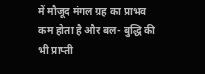में मौजूद मंगल ग्रह का प्राभव कम होता है और बल- बुद्धि की भी प्राप्ती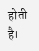होती है।